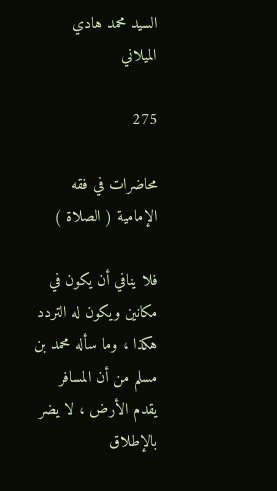السيد محمد هادي الميلاني

275

محاضرات في فقه الإمامية ( الصلاة )

فلا ينافي أن يكون في مكانين ويكون له التردد هكذا ، وما سأله محمد بن مسلم من أن المسافر يقدم الأرض ، لا يضر بالإطلاق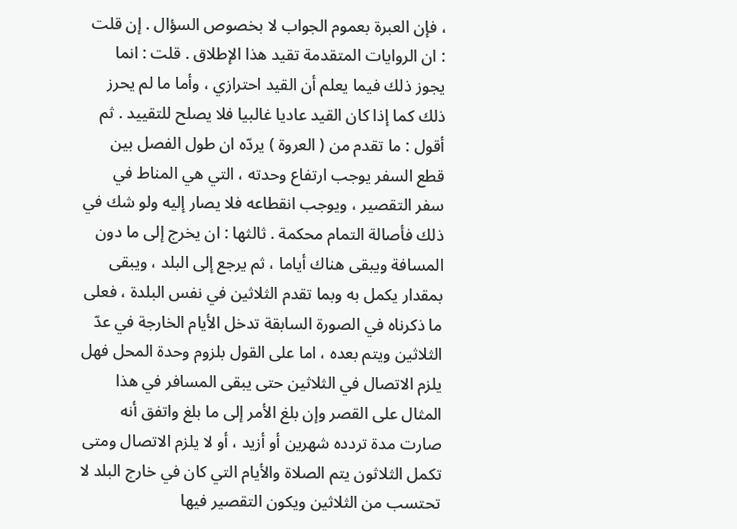، فإن العبرة بعموم الجواب لا بخصوص السؤال . إن قلت : ان الروايات المتقدمة تقيد هذا الإطلاق . قلت : انما يجوز ذلك فيما يعلم أن القيد احترازي ، وأما ما لم يحرز ذلك كما إذا كان القيد عاديا غالبيا فلا يصلح للتقييد . ثم أقول : ما تقدم من ( العروة ) يردّه ان طول الفصل بين قطع السفر يوجب ارتفاع وحدته ، التي هي المناط في سفر التقصير ، ويوجب انقطاعه فلا يصار إليه ولو شك في ذلك فأصالة التمام محكمة . ثالثها : ان يخرج إلى ما دون المسافة ويبقى هناك أياما ، ثم يرجع إلى البلد ، ويبقى بمقدار يكمل به وبما تقدم الثلاثين في نفس البلدة ، فعلى ما ذكرناه في الصورة السابقة تدخل الأيام الخارجة في عدّ الثلاثين ويتم بعده ، اما على القول بلزوم وحدة المحل فهل يلزم الاتصال في الثلاثين حتى يبقى المسافر في هذا المثال على القصر وإن بلغ الأمر إلى ما بلغ واتفق أنه صارت مدة تردده شهرين أو أزيد ، أو لا يلزم الاتصال ومتى تكمل الثلاثون يتم الصلاة والأيام التي كان في خارج البلد لا تحتسب من الثلاثين ويكون التقصير فيها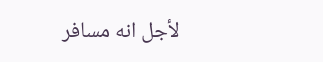لأجل انه مسافر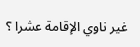غير ناوي الإقامة عشرا ؟